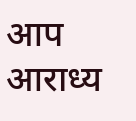आप आराध्य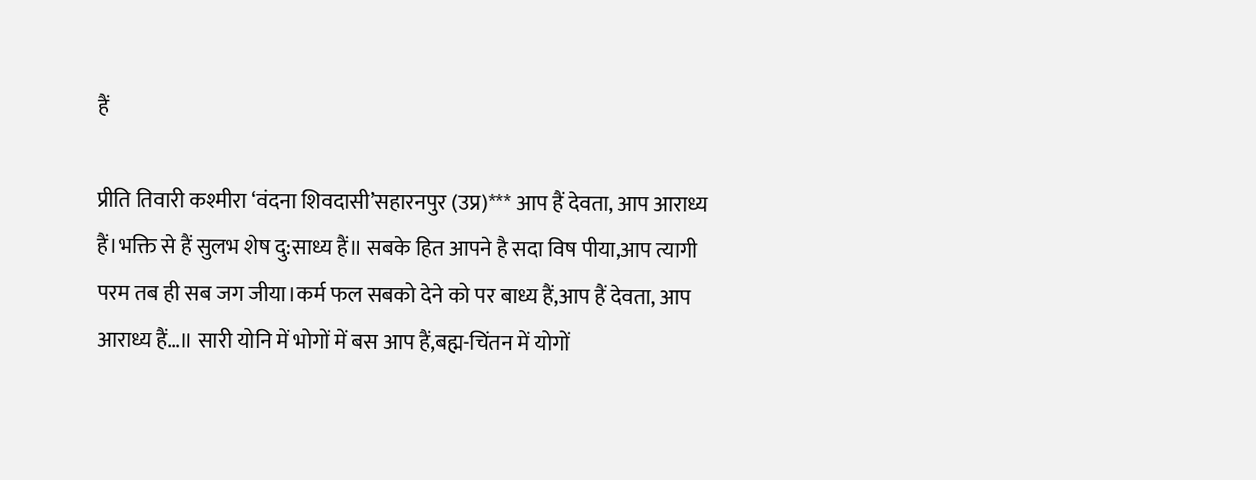हैं

प्रीति तिवारी कश्मीरा ‘वंदना शिवदासी’सहारनपुर (उप्र)*** आप हैं देवता, आप आराध्य हैं।भक्ति से हैं सुलभ शेष दु:साध्य हैं॥ सबके हित आपने है सदा विष पीया,आप त्यागी परम तब ही सब जग जीया।कर्म फल सबको देने को पर बाध्य हैं,आप हैं देवता, आप आराध्य हैं…॥ सारी योनि में भोगों में ‌बस आप हैं,बह्म-चिंतन में योगों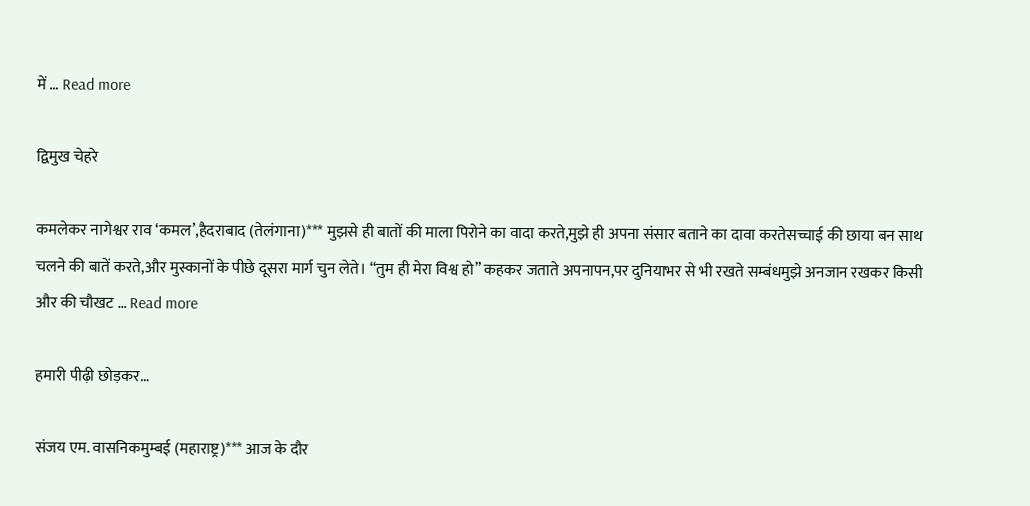में … Read more

द्विमुख चेहरे

कमलेकर नागेश्वर राव ‘कमल’,हैदराबाद (तेलंगाना)*** मुझसे ही बातों की माला पिरोने का वादा करते,मुझे ही अपना संसार बताने का दावा करतेसच्चाई की छाया बन साथ चलने की बातें करते,और मुस्कानों के पीछे दूसरा मार्ग चुन लेते। “तुम ही मेरा विश्व हो” कहकर जताते अपनापन,पर दुनियाभर से भी रखते सम्बंधमुझे अनजान रखकर किसी और की चौखट … Read more

हमारी पीढ़ी छोड़कर…

संजय एम. वासनिकमुम्बई (महाराष्ट्र)*** आज के दौर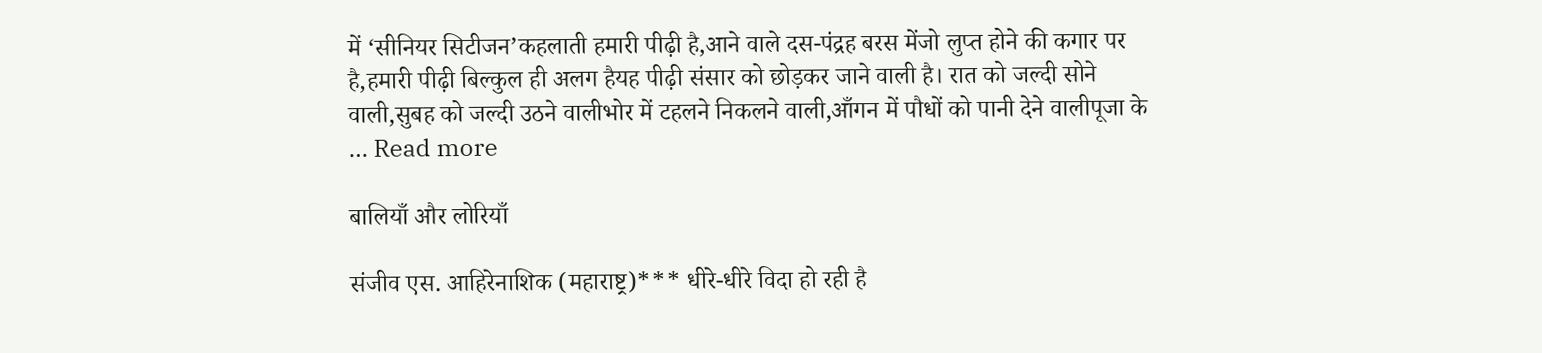में ‘सीनियर सिटीजन’कहलाती हमारी पीढ़ी है,आने वाले दस-पंद्रह बरस मेंजो लुप्त होने की कगार पर है,हमारी पीढ़ी बिल्कुल ही अलग हैयह पीढ़ी संसार को छोड़कर जाने वाली है। रात को जल्दी सोने वाली,सुबह को जल्दी उठने वालीभोर में टहलने निकलने वाली,आँगन में पौधों को पानी देने वालीपूजा के … Read more

बालियाँ और लोरियाँ

संजीव एस. आहिरेनाशिक (महाराष्ट्र)*** धीरे-धीरे विदा हो रही है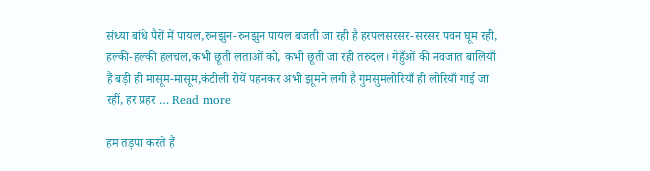संध्या बांधे पैरों में पायल,रुनझुन-रुनझुन पायल बजती जा रही है हरपलसरसर-सरसर पवन घूम रही, हल्की-हल्की हलचल,कभी छूती लताओं को, कभी छूती जा रही तरुदल। गेहुँओं की नवजात बालियाँ हैं बड़ी ही मासूम-मासूम,कंटीली रोयें पहनकर अभी झूमने लगी है गुमसुमलोरियाँ ही लोरियाँ गाई जा रहीं, हर प्रहर … Read more

हम तड़पा करते हैं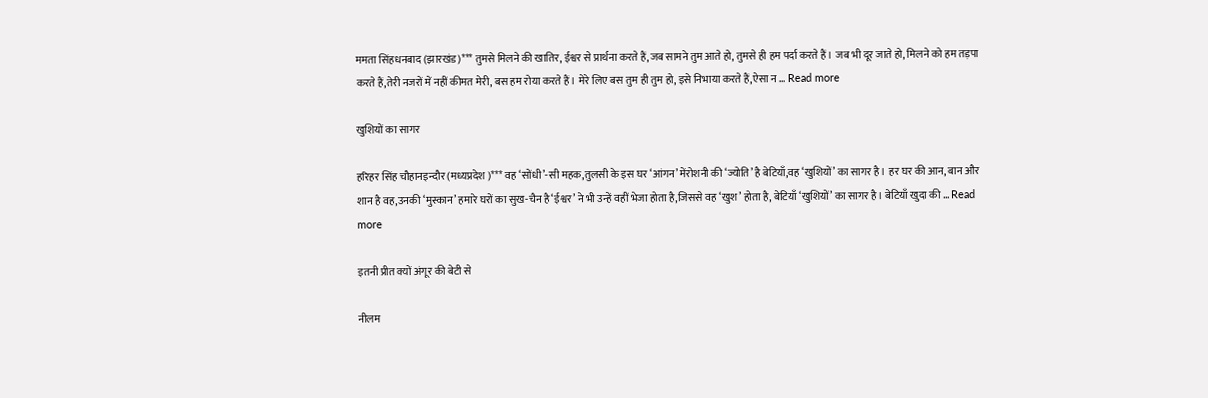ममता सिंहधनबाद (झारखंड)*** तुमसे मिलने की खातिर, ईश्वर से प्रार्थना करते हैं,जब सामने तुम आते हो, तुमसे ही हम पर्दा करते हैं। जब भी दूर जाते हो, मिलने को हम तड़पा करते हैं,तेरी नजरों में नहीं कीमत मेरी, बस हम रोया करते हैं। मेरे लिए बस तुम ही तुम हो, इसे निभाया करते हैं,ऐसा न … Read more

खुशियों का सागर

हरिहर सिंह चौहानइन्दौर (मध्यप्रदेश )*** वह ‘सोंधी’-सी महक,तुलसी के इस घर ‘आंगन’ मेंरोशनी की ‘ज्योति’ है बेटियाँ,वह ‘खुशियों’ का सागर है। हर घर की आन, बान और शान है वह,उनकी ‘मुस्कान’ हमारे घरों का सुख-चैन है‘ईश्वर’ ने भी उन्हें वहीं भेजा होता है,जिससे वह ‘खुश’ होता है, बेटियाँ ‘खुशियों’ का सागर है। बेटियाँ खुदा की … Read more

इतनी प्रीत क्यों अंगूर की बेटी से

नीलम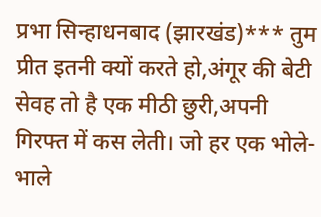प्रभा सिन्हाधनबाद (झारखंड)*** तुम प्रीत इतनी क्यों करते हो,अंगूर की बेटी सेवह तो है एक मीठी छुरी,अपनी गिरफ्त में कस लेती। जो हर एक भोले-भाले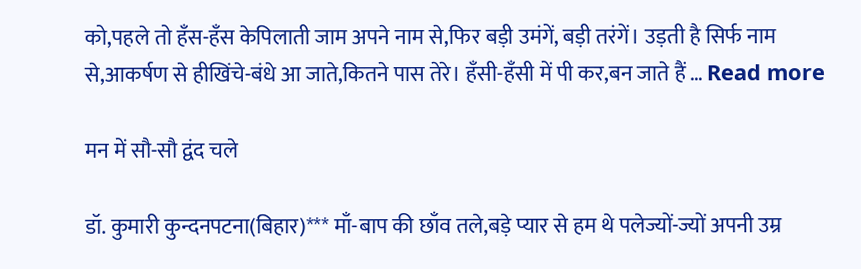को,पहले तो हँस-हँस केपिलाती जाम अपने नाम से,फिर बड़ी उमंगें, बड़ी तरंगें। उड़ती है सिर्फ नाम से,आकर्षण से हीखिंचे-बंधे आ जाते,कितने पास तेरे। हँसी-हँसी में पी कर,बन जाते हैं … Read more

मन में सौ-सौ द्वंद चले

डॉ. कुमारी कुन्दनपटना(बिहार)*** माँ-बाप की छाँव तले,बड़े प्यार से हम थे पलेज्यों-ज्यों अपनी उम्र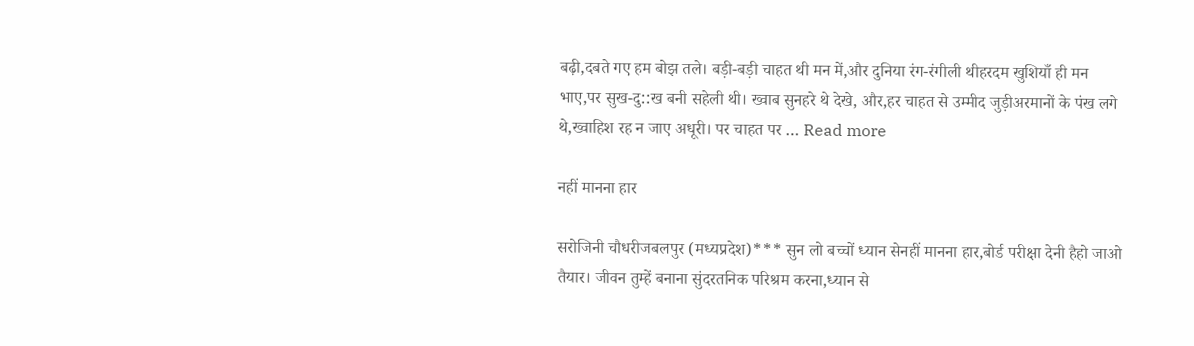बढ़ी,दबते गए हम बोझ तले। बड़ी-बड़ी चाहत थी मन में,और दुनिया रंग-रंगीली थीहरदम खुशियाँ ही मन भाए,पर सुख-दु::ख बनी सहेली थी। ख्वाब सुनहरे थे देखे, और,हर चाहत से उम्मीद जुड़ीअरमानों के पंख लगे थे,ख्वाहिश रह न जाए अधूरी। पर चाहत पर … Read more

नहीं मानना हार

सरोजिनी चौधरीजबलपुर (मध्यप्रदेश)*** सुन लो बच्चों ध्यान सेनहीं मानना हार,बोर्ड परीक्षा देनी हैहो जाओ तैयार। जीवन तुम्हें बनाना सुंदरतनिक परिश्रम करना,ध्यान से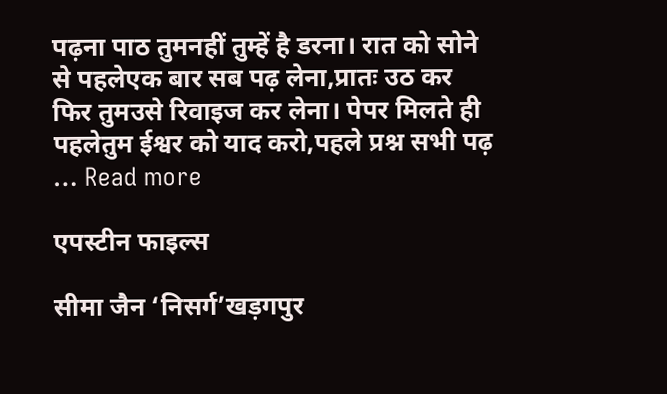पढ़ना पाठ तुमनहीं तुम्हें है डरना। रात को सोने से पहलेएक बार सब पढ़ लेना,प्रातः उठ कर फिर तुमउसे रिवाइज कर लेना। पेपर मिलते ही पहलेतुम ईश्वर को याद करो,पहले प्रश्न सभी पढ़ … Read more

एपस्टीन फाइल्स

सीमा जैन ‘निसर्ग’खड़गपुर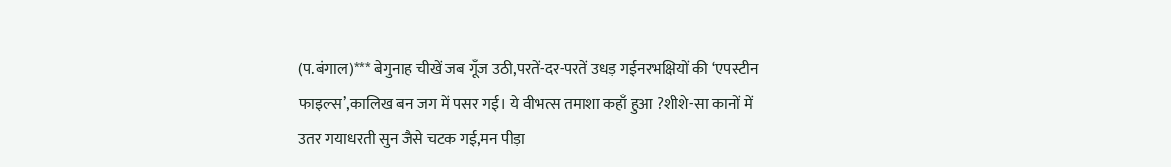(प.बंगाल)*** बेगुनाह चीखें जब गूँज उठी,परतें-दर-परतें उधड़ गईनरभक्षियों की ‘एपस्टीन फाइल्स’,कालिख बन जग में पसर गई। ये वीभत्स तमाशा कहाँ हुआ ?शीशे-सा कानों में उतर गयाधरती सुन जैसे चटक गई,मन पीड़ा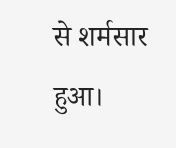से शर्मसार हुआ।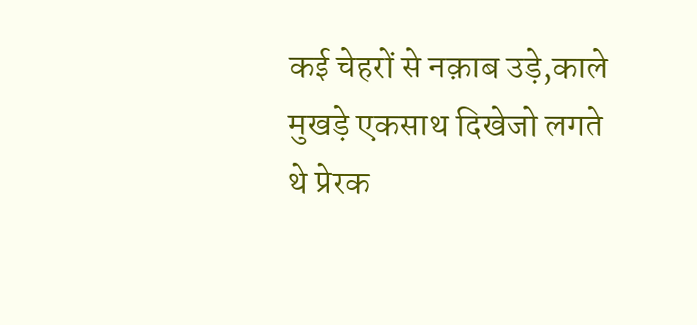कई चेहरों से नक़ाब उड़े,काले मुखड़े एकसाथ दिखेजो लगते थे प्रेरक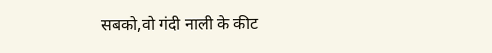सबको,वो गंदी नाली के कीट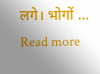लगे। भोगों … Read more